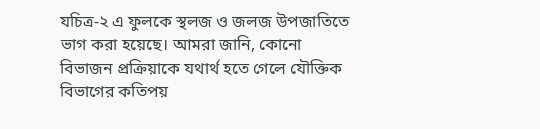যচিত্র-২ এ ফুলকে স্থলজ ও জলজ উপজাতিতে ভাগ করা হয়েছে। আমরা জানি, কোনো বিভাজন প্রক্রিয়াকে যথার্থ হতে গেলে যৌক্তিক বিভাগের কতিপয়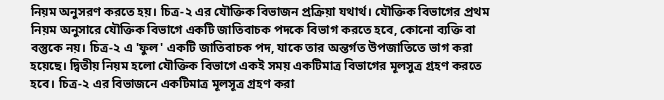নিয়ম অনুসরণ করতে হয়। চিত্র-২ এর যৌক্তিক বিভাজন প্রক্রিয়া যথার্থ। যৌক্তিক বিভাগের প্রথম নিয়ম অনুসারে যৌক্তিক বিভাগে একটি জাতিবাচক পদকে বিভাগ করতে হবে, কোনো ব্যক্তি বা বস্তুকে নয়। চিত্র-২ এ 'ফুল' একটি জাতিবাচক পদ, যাকে তার অন্তর্গত উপজাতিতে ভাগ করা হয়েছে। দ্বিতীয় নিয়ম হলো যৌক্তিক বিভাগে একই সময় একটিমাত্র বিভাগের মূলসুত্র গ্রহণ করতে হবে। চিত্র-২ এর বিভাজনে একটিমাত্র মূলসূত্র গ্রহণ করা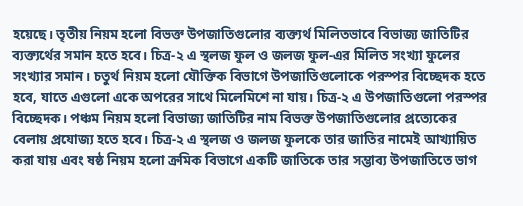হয়েছে। তৃতীয় নিয়ম হলো বিভক্ত উপজাতিগুলোর ব্যক্ত্যর্থ মিলিতভাবে বিভাজ্য জাতিটির ব্যক্ত্যর্থের সমান হতে হবে। চিত্র-২ এ স্থলজ ফুল ও জলজ ফুল-এর মিলিত সংখ্যা ফুলের সংখ্যার সমান। চতুর্থ নিয়ম হলো যৌক্তিক বিভাগে উপজাতিগুলোকে পরস্পর বিচ্ছেদক হতে হবে, যাতে এগুলো একে অপরের সাথে মিলেমিশে না যায়। চিত্র-২ এ উপজাতিগুলো পরস্পর বিচ্ছেদক। পঞ্চম নিয়ম হলো বিভাজ্য জাতিটির নাম বিভক্ত উপজাতিগুলোর প্রত্যেকের বেলায় প্রযোজ্য হতে হবে। চিত্র-২ এ স্থলজ ও জলজ ফুলকে তার জাতির নামেই আখ্যায়িত করা যায় এবং ষষ্ঠ নিয়ম হলো ক্রমিক বিভাগে একটি জাতিকে তার সম্ভাব্য উপজাতিতে ভাগ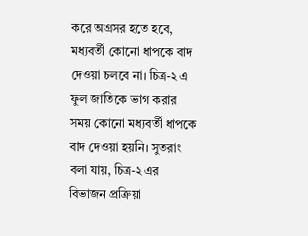করে অগ্রসর হতে হবে, মধ্যবর্তী কোনো ধাপকে বাদ দেওয়া চলবে না। চিত্র-২ এ ফুল জাতিকে ভাগ করার সময় কোনো মধ্যবর্তী ধাপকে বাদ দেওয়া হয়নি। সুতরাং বলা যায়, চিত্র-২ এর বিভাজন প্রক্রিয়া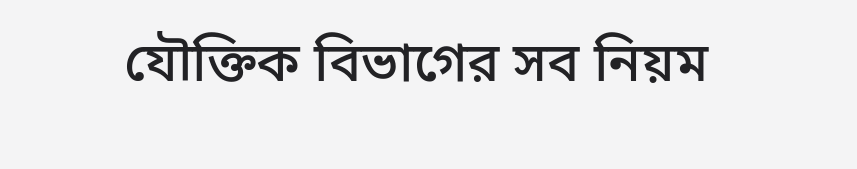যৌক্তিক বিভাগের সব নিয়ম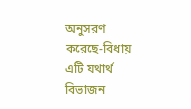অনুসরণ করেছে-বিধায় এটি যথার্থ বিভাজন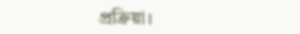প্রক্রিয়া।